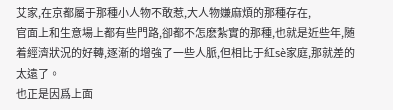艾家,在京都屬于那種小人物不敢惹,大人物嫌麻煩的那種存在,
官面上和生意場上都有些門路,卻都不怎麽紮實的那種,也就是近些年,随着經濟狀況的好轉,逐漸的增強了一些人脈,但相比于紅sè家庭,那就差的太遠了。
也正是因爲上面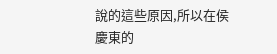說的這些原因,所以在侯慶東的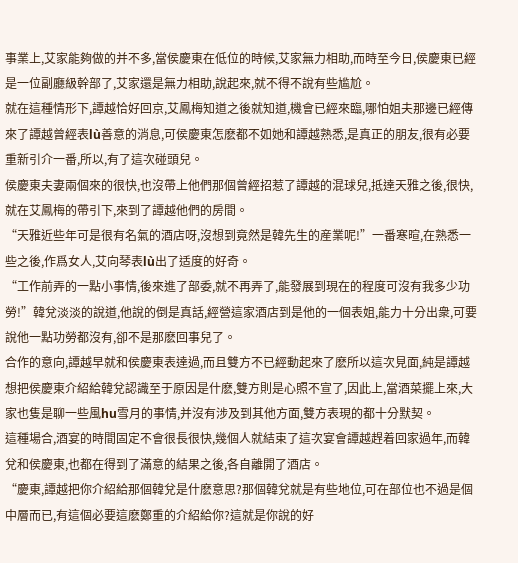事業上,艾家能夠做的并不多,當侯慶東在低位的時候,艾家無力相助,而時至今日,侯慶東已經是一位副廳級幹部了,艾家還是無力相助,說起來,就不得不說有些尴尬。
就在這種情形下,譚越恰好回京,艾鳳梅知道之後就知道,機會已經來臨,哪怕姐夫那邊已經傳來了譚越曾經表lù善意的消息,可侯慶東怎麽都不如她和譚越熟悉,是真正的朋友,很有必要重新引介一番,所以,有了這次碰頭兒。
侯慶東夫妻兩個來的很快,也沒帶上他們那個曾經招惹了譚越的混球兒,抵達天雅之後,很快,就在艾鳳梅的帶引下,來到了譚越他們的房間。
“天雅近些年可是很有名氣的酒店呀,沒想到竟然是韓先生的産業呢!”一番寒暄,在熟悉一些之後,作爲女人,艾向琴表lù出了适度的好奇。
“工作前弄的一點小事情,後來進了部委,就不再弄了,能發展到現在的程度可沒有我多少功勞!”韓兌淡淡的說道,他說的倒是真話,經營這家酒店到是他的一個表姐,能力十分出衆,可要說他一點功勞都沒有,卻不是那麽回事兒了。
合作的意向,譚越早就和侯慶東表達過,而且雙方不已經動起來了麽所以這次見面,純是譚越想把侯慶東介紹給韓兌認識至于原因是什麽,雙方則是心照不宣了,因此上,當酒菜擺上來,大家也隻是聊一些風hu雪月的事情,并沒有涉及到其他方面,雙方表現的都十分默契。
這種場合,酒宴的時間固定不會很長很快,幾個人就結束了這次宴會譚越趕着回家過年,而韓兌和侯慶東,也都在得到了滿意的結果之後,各自離開了酒店。
“慶東,譚越把你介紹給那個韓兌是什麽意思?那個韓兌就是有些地位,可在部位也不過是個中層而已,有這個必要這麽鄭重的介紹給你?這就是你說的好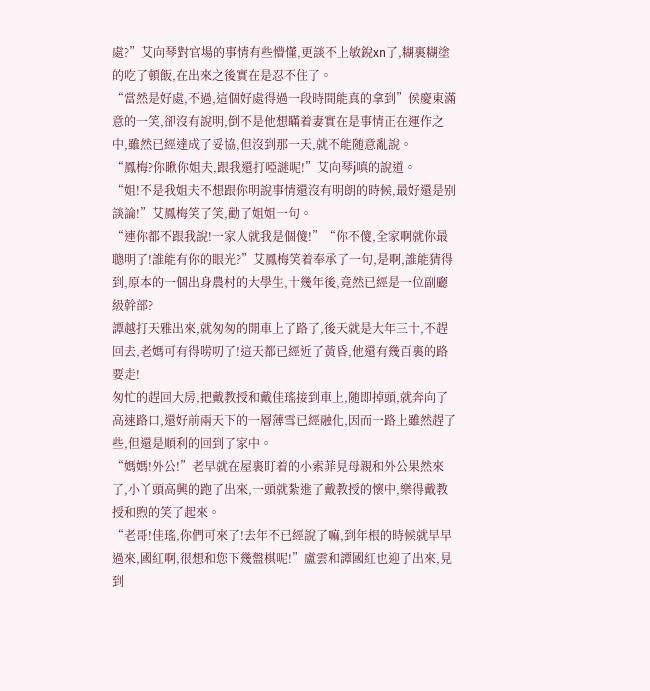處?”艾向琴對官場的事情有些懵懂,更談不上敏銳xn了,糊裏糊塗的吃了頓飯,在出來之後實在是忍不住了。
“當然是好處,不過,這個好處得過一段時間能真的拿到”侯慶東滿意的一笑,卻沒有說明,倒不是他想瞞着妻實在是事情正在運作之中,雖然已經達成了妥協,但沒到那一天,就不能随意亂說。
“鳳梅?你瞅你姐夫,跟我還打啞謎呢!”艾向琴j嗔的說道。
“姐!不是我姐夫不想跟你明說事情還沒有明朗的時候,最好還是别談論!”艾鳳梅笑了笑,勸了姐姐一句。
“連你都不跟我說!一家人就我是個傻!”“你不傻,全家啊就你最聰明了!誰能有你的眼光?”艾鳳梅笑着奉承了一句,是啊,誰能猜得到,原本的一個出身農村的大學生,十幾年後,竟然已經是一位副廳級幹部?
譚越打天雅出來,就匆匆的開車上了路了,後天就是大年三十,不趕回去,老媽可有得唠叨了!這天都已經近了黃昏,他還有幾百裏的路要走!
匆忙的趕回大房,把戴教授和戴佳瑤接到車上,随即掉頭,就奔向了高速路口,還好前兩天下的一層薄雪已經融化,因而一路上雖然趕了些,但還是順利的回到了家中。
“媽媽!外公!”老早就在屋裏盯着的小索菲見母親和外公果然來了,小丫頭高興的跑了出來,一頭就紮進了戴教授的懷中,樂得戴教授和煦的笑了起來。
“老哥!佳瑤,你們可來了!去年不已經說了嘛,到年根的時候就早早過來,國紅啊,很想和您下幾盤棋呢!”盧雲和譚國紅也迎了出來,見到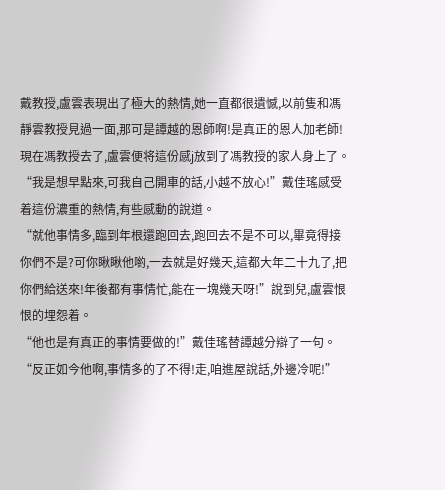戴教授,盧雲表現出了極大的熱情,她一直都很遺憾,以前隻和馮靜雲教授見過一面,那可是譚越的恩師啊!是真正的恩人加老師!
現在馮教授去了,盧雲便将這份感j放到了馮教授的家人身上了。
“我是想早點來,可我自己開車的話,小越不放心!”戴佳瑤感受着這份濃重的熱情,有些感動的說道。
“就他事情多,臨到年根還跑回去,跑回去不是不可以,畢竟得接你們不是?可你瞅瞅他喲,一去就是好幾天,這都大年二十九了,把你們給送來!年後都有事情忙,能在一塊幾天呀!”說到兒,盧雲恨恨的埋怨着。
“他也是有真正的事情要做的!”戴佳瑤替譚越分辯了一句。
“反正如今他啊,事情多的了不得!走,咱進屋說話,外邊冷呢!”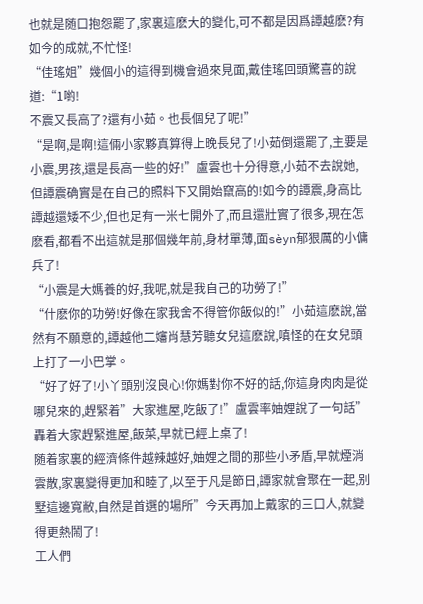也就是随口抱怨罷了,家裏這麽大的變化,可不都是因爲譚越麽?有如今的成就,不忙怪!
“佳瑤姐”幾個小的這得到機會過來見面,戴佳瑤回頭驚喜的說道:“1喲!
不震又長高了?還有小茹。也長個兒了呢!”
“是啊,是啊!這倆小家夥真算得上晚長兒了!小茹倒還罷了,主要是小震,男孩,還是長高一些的好!”盧雲也十分得意,小茹不去說她,但譚震确實是在自己的照料下又開始竄高的!如今的譚震,身高比譚越還矮不少,但也足有一米七開外了,而且還壯實了很多,現在怎麽看,都看不出這就是那個幾年前,身材單薄,面sèyn郁狠厲的小傭兵了!
“小震是大媽養的好,我呢,就是我自己的功勞了!”
“什麽你的功勞!好像在家我舍不得管你飯似的!”小茹這麽說,當然有不願意的,譚越他二嬸肖慧芳聽女兒這麽說,嗔怪的在女兒頭上打了一小巴掌。
“好了好了!小丫頭别沒良心!你媽對你不好的話,你這身肉肉是從哪兒來的,趕緊着”大家進屋,吃飯了!”盧雲率妯娌說了一句話”
轟着大家趕緊進屋,飯菜,早就已經上桌了!
随着家裏的經濟條件越辣越好,妯娌之間的那些小矛盾,早就煙消雲散,家裏變得更加和睦了,以至于凡是節日,譚家就會聚在一起,别墅這邊寬敝,自然是首選的場所”今天再加上戴家的三口人,就變得更熱鬧了!
工人們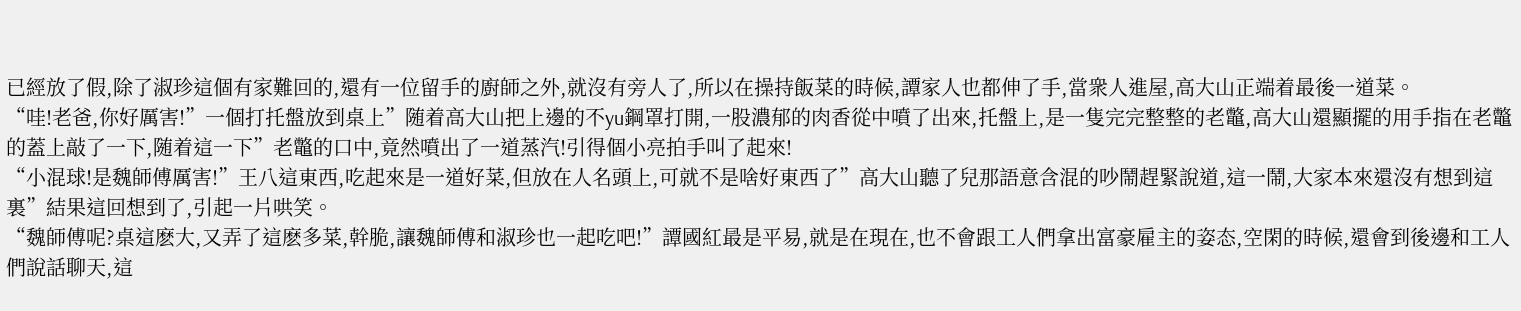已經放了假,除了淑珍這個有家難回的,還有一位留手的廚師之外,就沒有旁人了,所以在操持飯菜的時候,譚家人也都伸了手,當衆人進屋,高大山正端着最後一道菜。
“哇!老爸,你好厲害!”一個打托盤放到桌上”随着高大山把上邊的不yu鋼罩打開,一股濃郁的肉香從中噴了出來,托盤上,是一隻完完整整的老鼈,高大山還顯擺的用手指在老鼈的蓋上敲了一下,随着這一下”老鼈的口中,竟然噴出了一道蒸汽!引得個小亮拍手叫了起來!
“小混球!是魏師傅厲害!”王八這東西,吃起來是一道好菜,但放在人名頭上,可就不是啥好東西了”高大山聽了兒那語意含混的吵鬧趕緊說道,這一鬧,大家本來還沒有想到這裏”結果這回想到了,引起一片哄笑。
“魏師傅呢?桌這麽大,又弄了這麽多菜,幹脆,讓魏師傅和淑珍也一起吃吧!”譚國紅最是平易,就是在現在,也不會跟工人們拿出富豪雇主的姿态,空閑的時候,還會到後邊和工人們說話聊天,這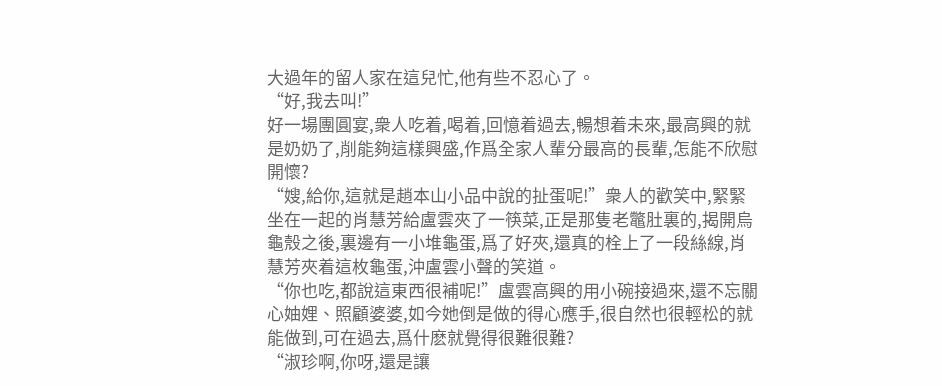大過年的留人家在這兒忙,他有些不忍心了。
“好,我去叫!”
好一場團圓宴,衆人吃着,喝着,回憶着過去,暢想着未來,最高興的就是奶奶了,削能夠這樣興盛,作爲全家人輩分最高的長輩,怎能不欣慰開懷?
“嫂,給你,這就是趙本山小品中說的扯蛋呢!”衆人的歡笑中,緊緊坐在一起的肖慧芳給盧雲夾了一筷菜,正是那隻老鼈肚裏的,揭開烏龜殼之後,裏邊有一小堆龜蛋,爲了好夾,還真的栓上了一段絲線,肖慧芳夾着這枚龜蛋,沖盧雲小聲的笑道。
“你也吃,都說這東西很補呢!”盧雲高興的用小碗接過來,還不忘關心妯娌、照顧婆婆,如今她倒是做的得心應手,很自然也很輕松的就能做到,可在過去,爲什麽就覺得很難很難?
“淑珍啊,你呀,還是讓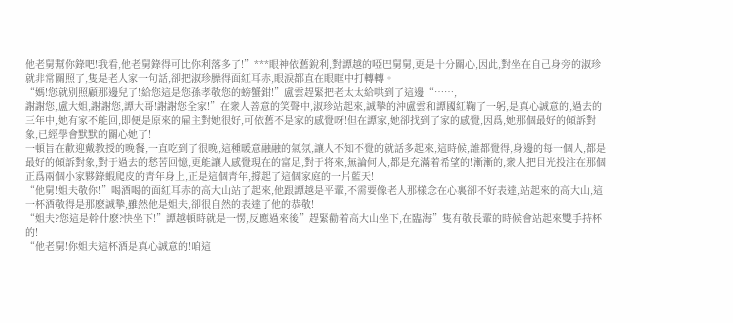他老舅幫你錄吧!我看,他老舅錄得可比你利落多了!”***眼神依舊銳利,對譚越的啞巴舅舅,更是十分關心,因此,對坐在自己身旁的淑珍就非常關照了,隻是老人家一句話,卻把淑珍臊得面紅耳赤,眼淚都直在眼眶中打轉轉。
“媽!您就别照顧那邊兒了!給您這是您孫孝敬您的螃蟹鉗!”盧雲趕緊把老太太給哄到了這邊“……,
謝謝您,盧大姐,謝謝您,譚大哥!謝謝您全家!”在衆人善意的笑聲中,淑珍站起來,誠摯的沖盧雲和譚國紅鞠了一躬,是真心誠意的,過去的三年中,她有家不能回,即便是原來的雇主對她很好,可依舊不是家的感覺呀!但在譚家,她卻找到了家的感覺,因爲,她那個最好的傾訴對象,已經學會默默的關心她了!
一頓旨在歡迎戴教授的晚餐,一直吃到了很晚,這種暖意融融的氣氛,讓人不知不覺的就話多起來,這時候,誰都覺得,身邊的每一個人,都是最好的傾訴對象,對于過去的愁苦回憶,更能讓人感覺現在的富足,對于将來,無論何人,都是充滿着希望的!漸漸的,衆人把目光投注在那個正爲兩個小家夥錄蝦爬皮的青年身上,正是這個青年,撐起了這個家庭的一片藍天!
“他舅!姐夫敬你!”喝酒喝的面紅耳赤的高大山站了起來,他跟譚越是平輩,不需要像老人那樣念在心裏卻不好表達,站起來的高大山,這一杯酒敬得是那麽誠摯,雖然他是姐夫,卻很自然的表達了他的恭敬!
“姐夫?您這是幹什麽?快坐下!”譚越頓時就是一愣,反應過來後”趕緊勸着高大山坐下,在臨海”隻有敬長輩的時候會站起來雙手持杯的!
“他老舅!你姐夫這杯酒是真心誠意的!咱這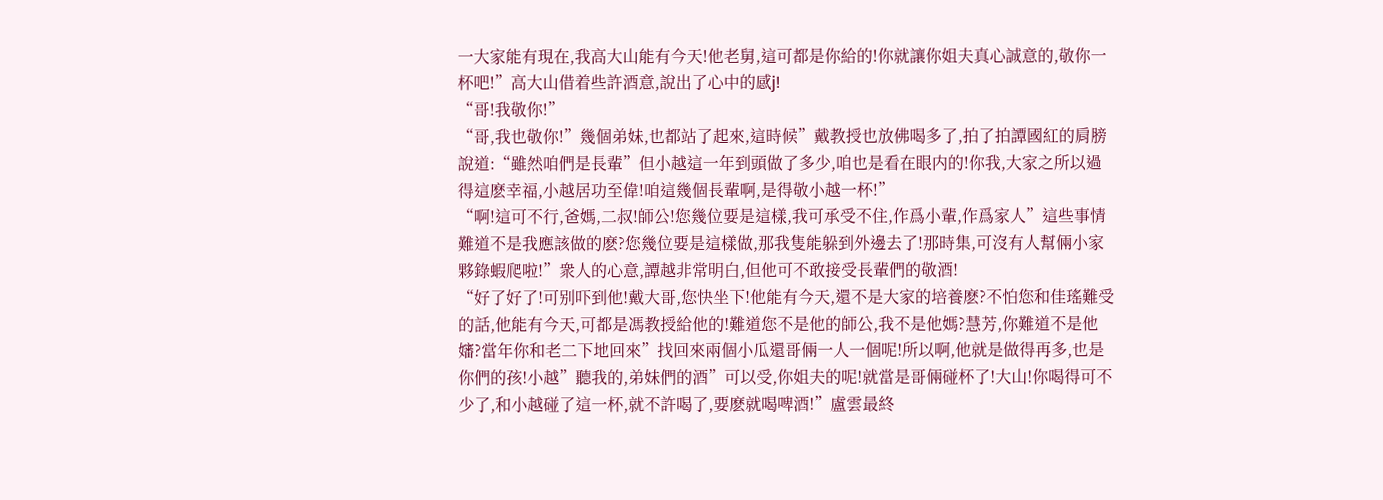一大家能有現在,我高大山能有今天!他老舅,這可都是你給的!你就讓你姐夫真心誠意的,敬你一杯吧!”高大山借着些許酒意,說出了心中的感j!
“哥!我敬你!”
“哥,我也敬你!”幾個弟妹,也都站了起來,這時候”戴教授也放佛喝多了,拍了拍譚國紅的肩膀說道:“雖然咱們是長輩”但小越這一年到頭做了多少,咱也是看在眼内的!你我,大家之所以過得這麽幸福,小越居功至偉!咱這幾個長輩啊,是得敬小越一杯!”
“啊!這可不行,爸媽,二叔!師公!您幾位要是這樣,我可承受不住,作爲小輩,作爲家人”這些事情難道不是我應該做的麽?您幾位要是這樣做,那我隻能躲到外邊去了!那時集,可沒有人幫倆小家夥錄蝦爬啦!”衆人的心意,譚越非常明白,但他可不敢接受長輩們的敬酒!
“好了好了!可别吓到他!戴大哥,您快坐下!他能有今天,還不是大家的培養麽?不怕您和佳瑤難受的話,他能有今天,可都是馮教授給他的!難道您不是他的師公,我不是他媽?慧芳,你難道不是他嬸?當年你和老二下地回來”找回來兩個小瓜還哥倆一人一個呢!所以啊,他就是做得再多,也是你們的孩!小越”聽我的,弟妹們的酒”可以受,你姐夫的呢!就當是哥倆碰杯了!大山!你喝得可不少了,和小越碰了這一杯,就不許喝了,要麽就喝啤酒!”盧雲最終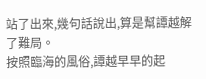站了出來,幾句話說出,算是幫譚越解了難局。
按照臨海的風俗,譚越早早的起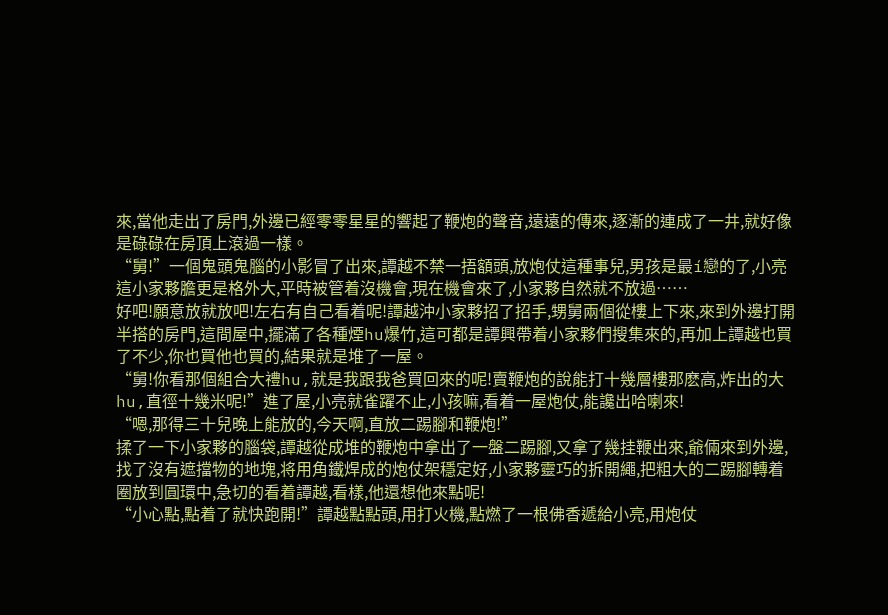來,當他走出了房門,外邊已經零零星星的響起了鞭炮的聲音,遠遠的傳來,逐漸的連成了一井,就好像是碌碌在房頂上滾過一樣。
“舅!”一個鬼頭鬼腦的小影冒了出來,譚越不禁一捂額頭,放炮仗這種事兒,男孩是最í戀的了,小亮這小家夥膽更是格外大,平時被管着沒機會,現在機會來了,小家夥自然就不放過……
好吧!願意放就放吧!左右有自己看着呢!譚越沖小家夥招了招手,甥舅兩個從樓上下來,來到外邊打開半搭的房門,這間屋中,擺滿了各種煙hu爆竹,這可都是譚興帶着小家夥們搜集來的,再加上譚越也買了不少,你也買他也買的,結果就是堆了一屋。
“舅!你看那個組合大禮hu,就是我跟我爸買回來的呢!賣鞭炮的說能打十幾層樓那麽高,炸出的大hu,直徑十幾米呢!”進了屋,小亮就雀躍不止,小孩嘛,看着一屋炮仗,能讒出哈喇來!
“嗯,那得三十兒晚上能放的,今天啊,直放二踢腳和鞭炮!”
揉了一下小家夥的腦袋,譚越從成堆的鞭炮中拿出了一盤二踢腳,又拿了幾挂鞭出來,爺倆來到外邊,找了沒有遮擋物的地塊,将用角鐵焊成的炮仗架穩定好,小家夥靈巧的拆開繩,把粗大的二踢腳轉着圈放到圓環中,急切的看着譚越,看樣,他還想他來點呢!
“小心點,點着了就快跑開!”譚越點點頭,用打火機,點燃了一根佛香遞給小亮,用炮仗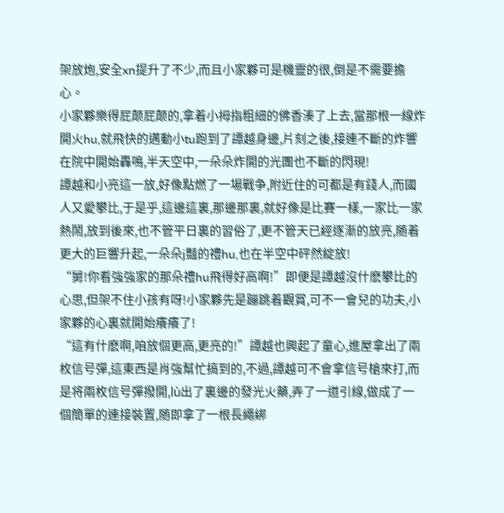架放炮,安全xn提升了不少,而且小家夥可是機靈的很,倒是不需要擔心。
小家夥樂得屁颠屁颠的,拿着小拇指粗細的佛香湊了上去,當那根一線炸開火hu,就飛快的邁動小tu跑到了譚越身邊,片刻之後,接連不斷的炸響在院中開始轟鳴,半天空中,一朵朵炸開的光團也不斷的閃現!
譚越和小亮這一放,好像點燃了一場戰争,附近住的可都是有錢人,而國人又愛攀比,于是乎,這邊這裏,那邊那裏,就好像是比賽一樣,一家比一家熱鬧,放到後來,也不管平日裏的習俗了,更不管天已經逐漸的放亮,随着更大的巨響升起,一朵朵j豔的禮hu,也在半空中砰然綻放!
“舅!你看強強家的那朵禮hu飛得好高啊!”即便是譚越沒什麽攀比的心思,但架不住小孩有呀!小家夥先是蹦跳着觀賞,可不一會兒的功夫,小家夥的心裏就開始癢癢了!
“這有什麽啊,咱放個更高,更亮的!”譚越也興起了童心,進屋拿出了兩枚信号彈,這東西是肖強幫忙搞到的,不過,譚越可不會拿信号槍來打,而是将兩枚信号彈撥開,lù出了裏邊的發光火藥,弄了一道引線,做成了一個簡單的連接裝置,随即拿了一根長繩綁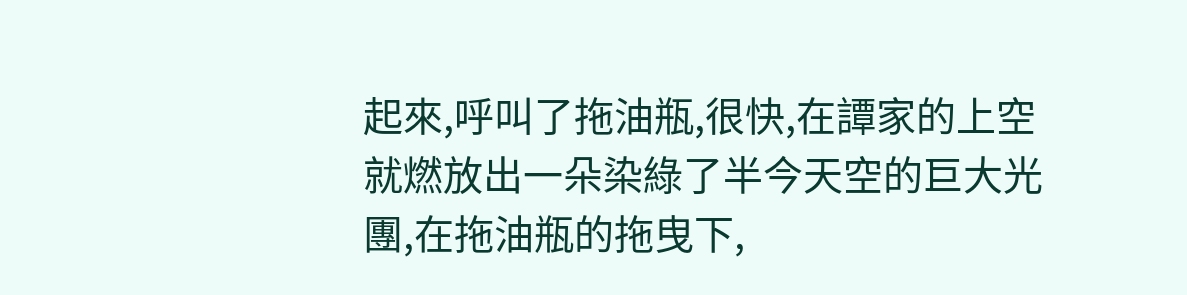起來,呼叫了拖油瓶,很快,在譚家的上空就燃放出一朵染綠了半今天空的巨大光團,在拖油瓶的拖曳下,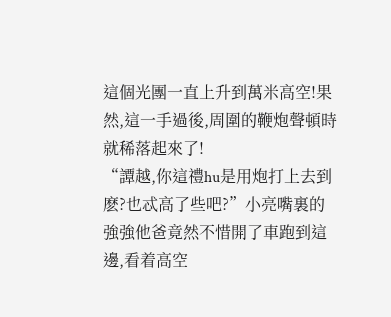這個光團一直上升到萬米高空!果然,這一手過後,周圍的鞭炮聲頓時就稀落起來了!
“譚越,你這禮hu是用炮打上去到麽?也忒高了些吧?”小亮嘴裏的強強他爸竟然不惜開了車跑到這邊,看着高空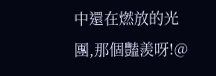中還在燃放的光團,那個豔羨呀!@